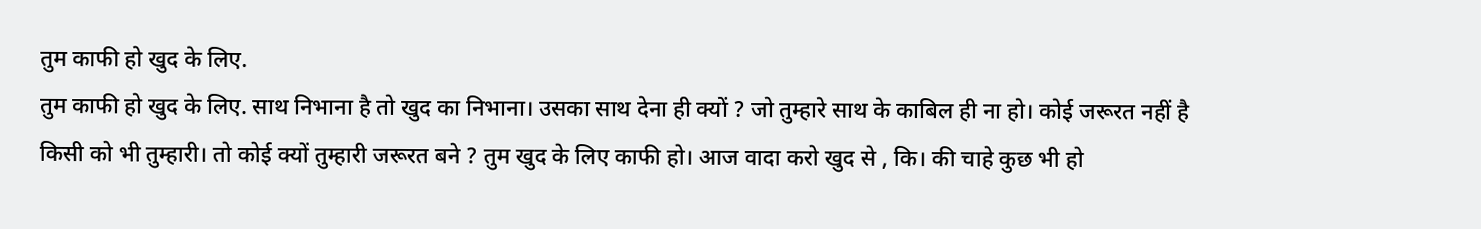तुम काफी हो खुद के लिए.
तुम काफी हो खुद के लिए. साथ निभाना है तो खुद का निभाना। उसका साथ देना ही क्यों ? जो तुम्हारे साथ के काबिल ही ना हो। कोई जरूरत नहीं है किसी को भी तुम्हारी। तो कोई क्यों तुम्हारी जरूरत बने ? तुम खुद के लिए काफी हो। आज वादा करो खुद से , कि। की चाहे कुछ भी हो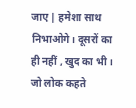जाए | हमेशा साथ निभाओगे। दूसरों का ही नहीं , खुद का भी। जो लोक कहते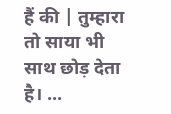हैं की | तुम्हारा तो साया भी साथ छोड़ देता है। ...